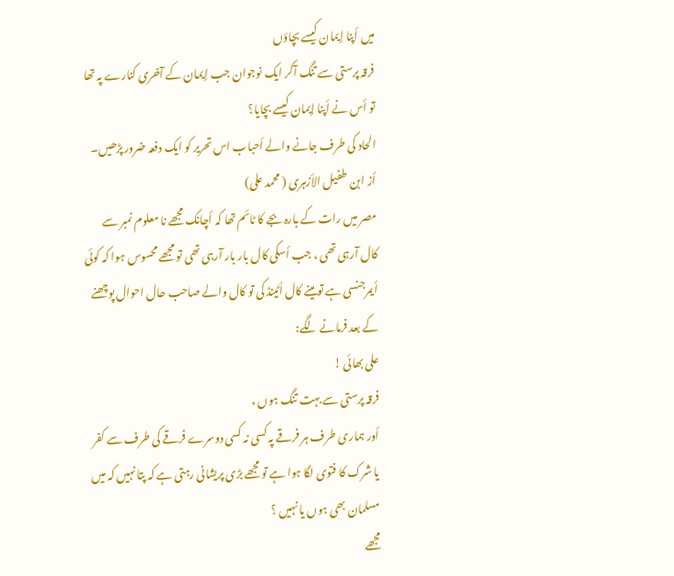میں أپنا إیمان کیسے بچاؤں
فرقہ پرستی سے تنگ آکر ایک نوجوان جب إیمان کے آخری کنارے پہ تھا تو أس نے أپنا إیمان کیسے بچایا؟
الحاد کی طرف جانے والے أحباب اس تحریر کو ایک دفعہ ضرور پڑھیں۔
أز ابن طفیل الأزہری ( محمد علی)
مصر میں رات کے بارہ بجے کا ٹائم تھا کہ أچانک مجھے نا معلوم نمبر سے کال آرہی تھی ، جب أسکی کال بار بار آرہی تھی تو مجھے محسوس ہوا کہ کوئی أیمرجنسی ہے تو مینے کال أٹینڈ کی تو کال والے صاحب حال احوال پوچھنے کے بعد فرمانے لگے:
علی بھائی !
فرقہ پرستی سے بہت تنگ ہوں ،
أور ہماری طرف ہر فرقے پہ کسی نہ کسی دوسرے فرقے کی طرف سے کفر یا شرک کا فتوی لگا ہوا ہے تو مجھے بڑی پریشانی رہتی ہے کہ پتا نہیں کہ میں مسلمان بھی ہوں یا نہیں ؟
مجھے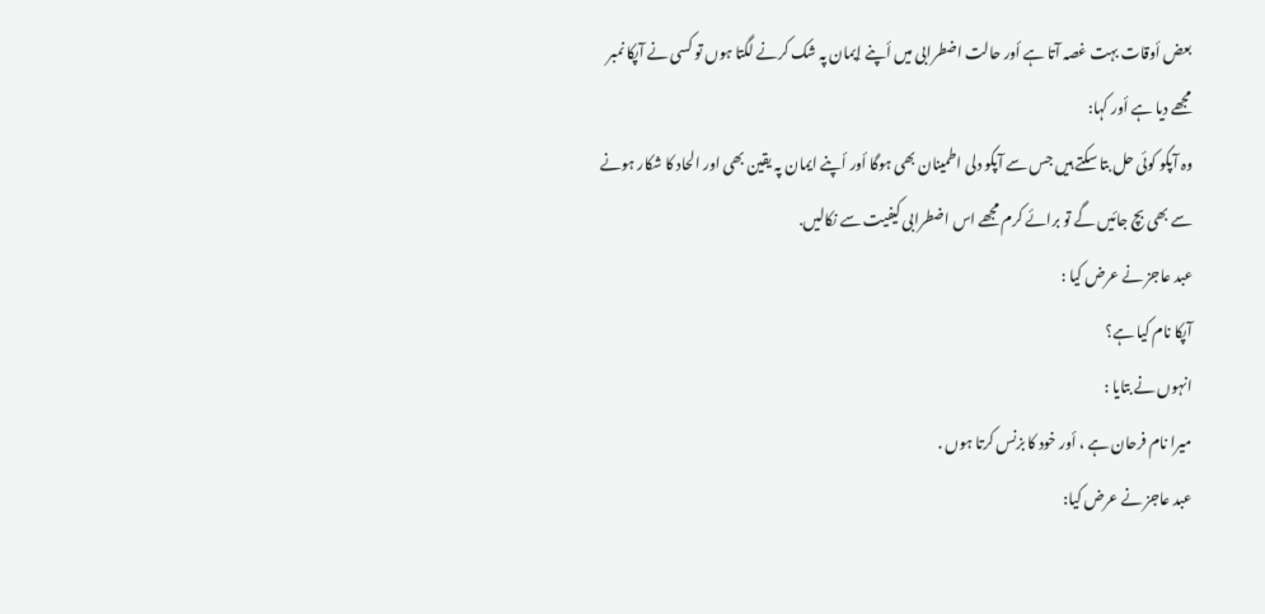بعض أوقات بہت غصہ آتا ہے أور حالت اضطرابی میں أپنے إیمان پہ شک کرنے لگتا ہوں تو کسی نے آپکا نمبر مجھے دیا ہے أور کہا:
وہ آپکو کوئی حل بتا سکتے ہیں جس سے آپکو دلی اطمینان بھی ہوگا أور أپنے ایمان پہ یقین بھی اور الحاد کا شکار ہونے سے بھی بچ جائیں گے تو برائے کرم مجھے اس اضطرابی کیفیت سے نکالیں.
عبد عاجز نے عرض کیا :
آپکا نام کیا ہے؟
انہوں نے بتایا :
میرا نام فرحان ہے ، أور خود کا بزنس کرتا ہوں .
عبد عاجز نے عرض کیا: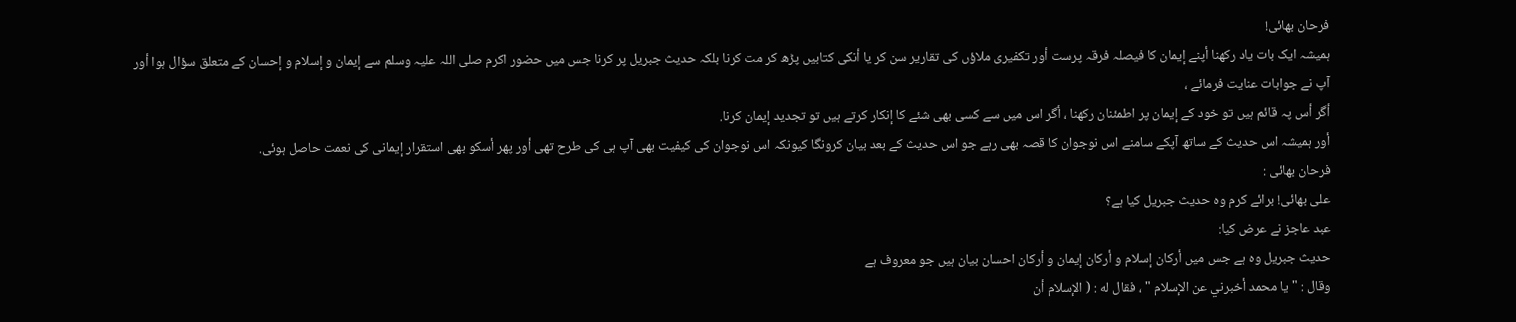فرحان بھائی!
ہمیشہ ایک بات یاد رکھنا أپنے إیمان کا فیصلہ فرقہ پرست أور تکفیری ملاؤں کی تقاریر سن کر یا أنکی کتابیں پڑھ کر مت کرنا بلکہ حدیث جبریل پر کرنا جس میں حضور اکرم صلی اللہ علیہ وسلم سے إیمان و إسلام و إحسان کے متعلق سؤال ہوا أور آپ نے جوابات عنایت فرمائے ،
أگر أس پہ قائم ہیں تو خود کے إیمان پر اطمئنان رکھنا ، أگر اس میں سے کسی بھی شئے کا إنکار کرتے ہیں تو تجدید إیمان کرنا.
أور ہمیشہ اس حدیث کے ساتھ آپکے سامنے اس نوجوان کا قصہ بھی رہے جو اس حدیث کے بعد بیان کرونگا کیونکہ اس نوجوان کی کیفیت بھی آپ ہی کی طرح تھی أور پھر أسکو بھی استقرار إیمانی کی نعمت حاصل ہوئی.
فرحان بھائی :
علی بھائی! برائے کرم وہ حدیث جبریل کیا ہے؟
عبد عاجز نے عرض کیا:
حدیث جبریل وہ ہے جس میں أرکان إسلام و أرکان إیمان و أرکان احسان بیان ہیں جو معروف ہے
وقال : " يا محمد أخبرني عن الإسلام " ، فقال له : ( الإسلام أن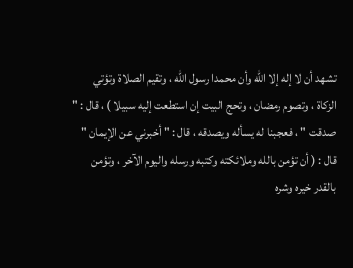تشهد أن لا إله إلا الله وأن محمدا رسول الله ، وتقيم الصلاة وتؤتي الزكاة ، وتصوم رمضان ، وتحج البيت إن استطعت إليه سبيلا ) ، قال : " صدقت " ، فعجبنا له يسأله ويصدقه ، قال : " أخبرني عن الإيمان " قال : ( أن تؤمن بالله وملائكته وكتبه ورسله واليوم الآخر ، وتؤمن بالقدر خيره وشره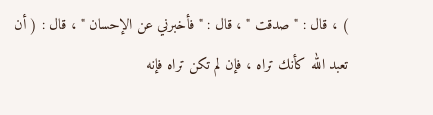) ، قال : " صدقت " ، قال : " فأخبرني عن الإحسان " ، قال : ( أن تعبد الله كأنك تراه ، فإن لم تكن تراه فإنه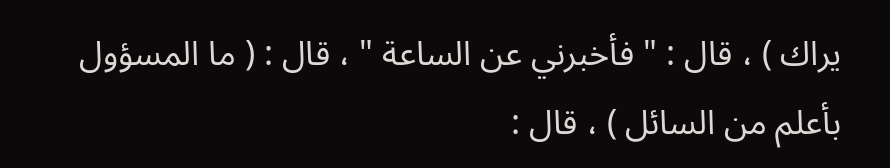يراك ) ، قال : " فأخبرني عن الساعة " ، قال : ( ما المسؤول بأعلم من السائل ) ، قال :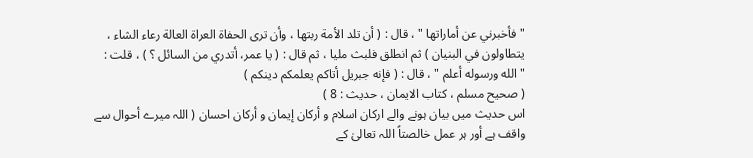" فأخبرني عن أماراتها " ، قال : ( أن تلد الأمة ربتها ، وأن ترى الحفاة العراة العالة رعاء الشاء ، يتطاولون في البنيان ) ثم انطلق فلبث مليا ، ثم قال : ( يا عمر، أتدري من السائل ؟ ) ، قلت : "الله ورسوله أعلم " ، قال : ( فإنه جبريل أتاكم يعلمكم دينكم )
( صحیح مسلم ، کتاب الایمان ، حدیث : 8 )
اس حدیث میں بیان ہونے والے ارکان اسلام و أرکان إیمان و أرکان احسان ( اللہ میرے أحوال سے واقف ہے أور ہر عمل خالصتاً اللہ تعالیٰ کے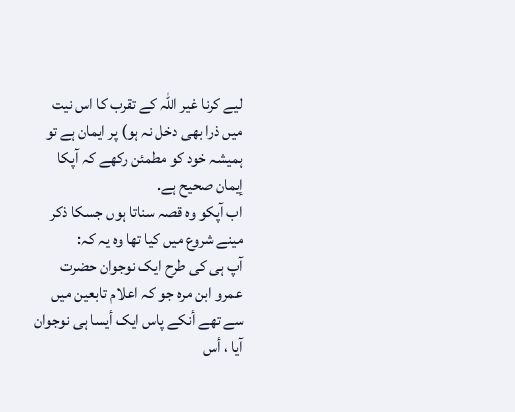لیے کرنا غیر اللہ کے تقرب کا اس نیت میں ذرا بھی دخل نہ ہو) پر ایمان ہے تو ہمیشہ خود کو مطمئن رکھے کہ آپکا إیمان صحیح ہے.
اب آپکو وہ قصہ سناتا ہوں جسکا ذکر مینے شروع میں کیا تھا وہ یہ کہ:
آپ ہی کی طرح ایک نوجوان حضرت عمرو ابن مرہ جو کہ اعلام تابعین میں سے تھے أنکے پاس ایک أیسا ہی نوجوان آیا ، أس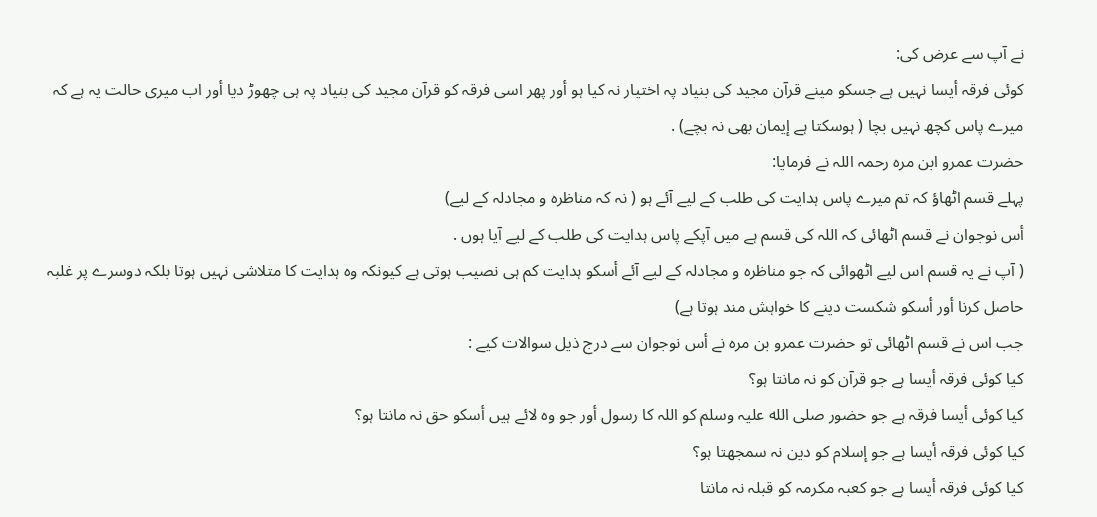نے آپ سے عرض کی:
کوئی فرقہ أیسا نہیں ہے جسکو مینے قرآن مجید کی بنیاد پہ اختیار نہ کیا ہو أور پھر اسی فرقہ کو قرآن مجید کی بنیاد پہ ہی چھوڑ دیا أور اب میری حالت یہ ہے کہ میرے پاس کچھ نہیں بچا ( ہوسکتا ہے إیمان بھی نہ بچے) .
حضرت عمرو ابن مرہ رحمہ اللہ نے فرمایا:
پہلے قسم اٹھاؤ کہ تم میرے پاس ہدایت کی طلب کے لیے آئے ہو ( نہ کہ مناظرہ و مجادلہ کے لیے)
أس نوجوان نے قسم اٹھائی کہ اللہ کی قسم ہے میں آپکے پاس ہدایت کی طلب کے لیے آیا ہوں .
( آپ نے یہ قسم اس لیے اٹھوائی کہ جو مناظرہ و مجادلہ کے لیے آئے أسکو ہدایت کم ہی نصیب ہوتی ہے کیونکہ وہ ہدایت کا متلاشی نہیں ہوتا بلکہ دوسرے پر غلبہ حاصل کرنا أور أسکو شکست دینے کا خواہش مند ہوتا ہے)
جب اس نے قسم اٹھائی تو حضرت عمرو بن مرہ نے أس نوجوان سے درج ذیل سوالات کیے :
کیا کوئی فرقہ أیسا ہے جو قرآن کو نہ مانتا ہو؟
کیا کوئی أیسا فرقہ ہے جو حضور صلی الله علیہ وسلم کو اللہ کا رسول أور جو وہ لائے ہیں أسکو حق نہ مانتا ہو؟
کیا کوئی فرقہ أیسا ہے جو إسلام کو دین نہ سمجھتا ہو؟
کیا کوئی فرقہ أیسا ہے جو کعبہ مکرمہ کو قبلہ نہ مانتا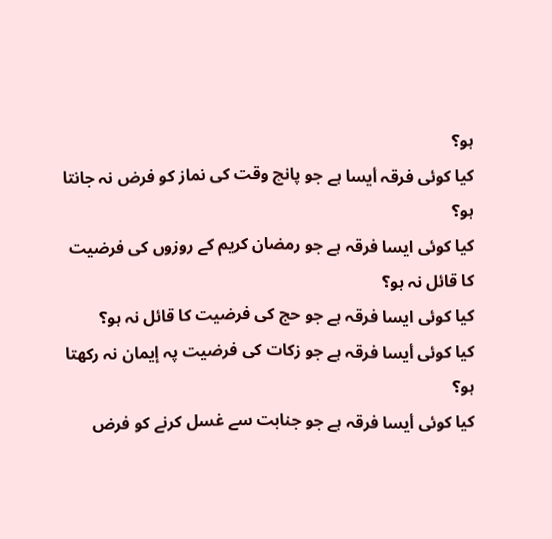ہو؟
کیا کوئی فرقہ أیسا ہے جو پانچ وقت کی نماز کو فرض نہ جانتا ہو؟
کیا کوئی ایسا فرقہ ہے جو رمضان کریم کے روزوں کی فرضیت کا قائل نہ ہو؟
کیا کوئی ایسا فرقہ ہے جو حج کی فرضیت کا قائل نہ ہو؟
کیا کوئی أیسا فرقہ ہے جو زکات کی فرضیت پہ إیمان نہ رکھتا ہو؟
کیا کوئی أیسا فرقہ ہے جو جنابت سے غسل کرنے کو فرض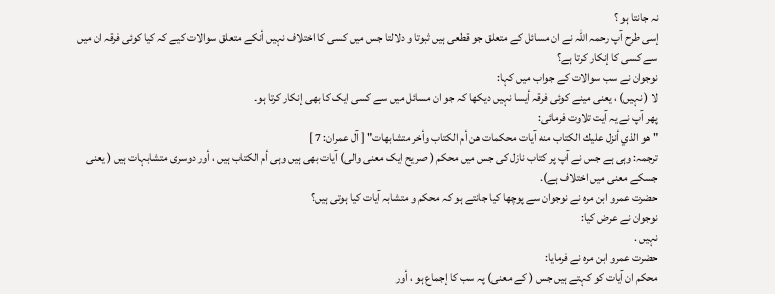نہ جانتا ہو ؟
إسی طرح آپ رحمہ اللہ نے ان مسائل کے متعلق جو قطعی ہیں ثبوتا و دلالتا جس میں کسی کا اختلاف نہیں أنکے متعلق سوالات کیے کہ کیا کوئی فرقہ ان میں سے کسی کا إنکار کرتا ہے؟
نوجوان نے سب سوالات کے جواب میں کہا:
لا ( نہیں) ، یعنی مینے کوئی فرقہ أیسا نہیں دیکھا کہ جو ان مسائل میں سے کسی ایک کا بھی إنکار کرتا ہو۔
پھر آپ نے یہ آیت تلاوت فرمائی:
" هو الذي أنزل عليك الكتاب منه آيات محكمات هن أم الكتاب وأخر متشابهات" [ آل عمران: 7 ]
ترجمہ: وہی ہے جس نے آپ پر کتاب نازل کی جس میں محکم ( صریح ایک معنی والی) آیات بھی ہیں وہی أم الکتاب ہیں ، أور دوسری متشابہات ہیں ( یعنی جسکے معنی میں اختلاف ہے).
حضرت عمرو ابن مرہ نے نوجوان سے پوچھا کیا جانتے ہو کہ محکم و متشابہ آیات کیا ہوتی ہیں؟
نوجوان نے عرض کیا:
نہیں .
حضرت عمرو ابن مرہ نے فرمایا:
محکم ان آیات کو کہتے ہیں جس ( کے معنی) پہ سب کا إجماع ہو ، أور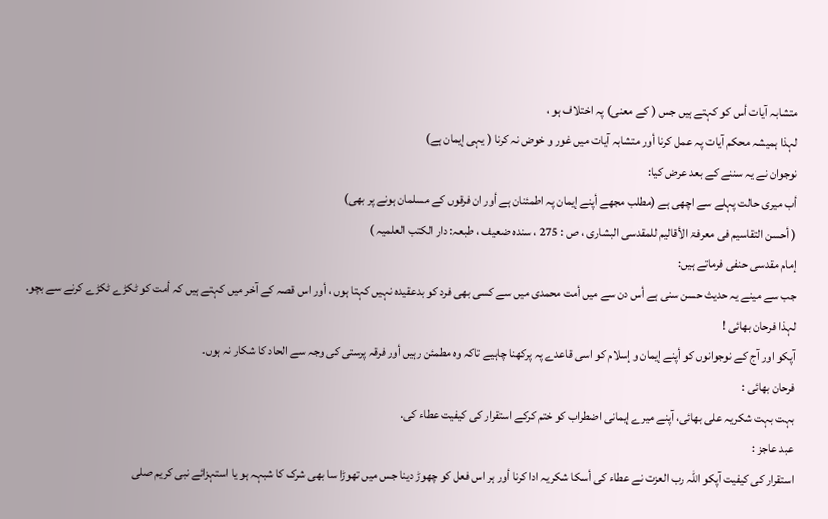متشابہ آیات أس کو کہتے ہیں جس ( کے معنی) پہ اختلاف ہو ،
لہذا ہمیشہ محکم آیات پہ عمل کرنا أور متشابہ آیات میں غور و خوض نہ کرنا ( یہی إیمان ہے)
نوجوان نے یہ سننے کے بعد عرض کیا:
أب میری حالت پہلے سے اچھی ہے (مطلب مجھے أپنے إیمان پہ اطمئنان ہے أور ان فرقوں کے مسلمان ہونے پر بھی)
( أحسن التقاسیم فی معرفۃ الأقالیم للمقدسی البشاری ، ص : 275 ، سندہ ضعیف ، طبعہ: دار الکتب العلمیہ )
إمام مقدسی حنفی فرماتے ہیں:
جب سے مینے یہ حدیث حسن سنی ہے أس دن سے میں أمت محمدی میں سے کسی بھی فرد کو بدعقیدہ نہیں کہتا ہوں ، أور اس قصہ کے آخر میں کہتے ہیں کہ أمت کو ٹکڑے ٹکڑے کرنے سے بچو.
لہذا فرحان بھائی !
آپکو اور آج کے نوجوانوں کو أپنے إیمان و إسلام کو اسی قاعدے پہ پرکھنا چاہیے تاکہ وہ مطمئن رہیں أور فرقہ پرستی کی وجہ سے الحاد کا شکار نہ ہوں۔
فرحان بھائی :
بہت بہت شکریہ علی بھائی، آپنے میرے إیمانی اضطراب کو ختم کرکے استقرار کی کیفیت عطاء کی.
عبد عاجز :
استقرار کی کیفیت آپکو اللہ رب العزت نے عطاء کی أسکا شکریہ ادا کرنا أور ہر اس فعل کو چھوڑ دینا جس میں تھوڑا سا بھی شرک کا شبہہ ہو یا استہزائے نبی کریم صلی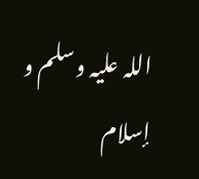اللہ علیہ وسلم و إسلام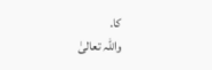کا.
واللہ تعالیٰ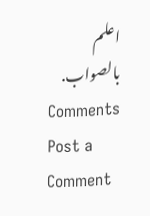اعلم بالصواب.
Comments
Post a Comment